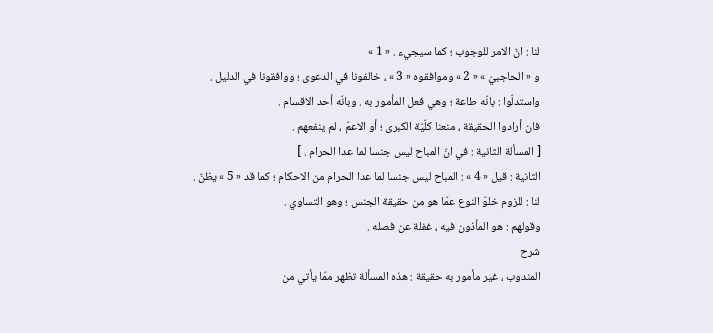لنا : انّ الامر للوجوب ؛ كما سيجيء . « 1 »
و « الحاجبيّ » « 2 » وموافقوه « 3 » ، خالفونا في الدعوى ؛ ووافقونا في الدليل .
واستدلّوا : بانّه طاعة ؛ وهي فعل المأمور به . وبانّه أحد الاقسام .
فان أرادوا الحقيقة ، منعنا كلّيّة الكبرى ؛ أو الاعمّ ، لم ينفعهم .
[ المسألة الثانية : في انّ المباح ليس جنسا لما عدا الحرام . ]
الثانية : قيل « 4 » : المباح ليس جنسا لما عدا الحرام من الاحكام ؛ كما قد « 5 » يظنّ .
لنا : للزوم خلوّ النوع عمّا هو من حقيقة الجنس ؛ وهو التساوي .
وقولهم : هو المأذون فيه ، غفلة عن فصله .
شرح
المندوب ، غير مأمور به حقيقة : هذه المسألة تظهر ممّا يأتي من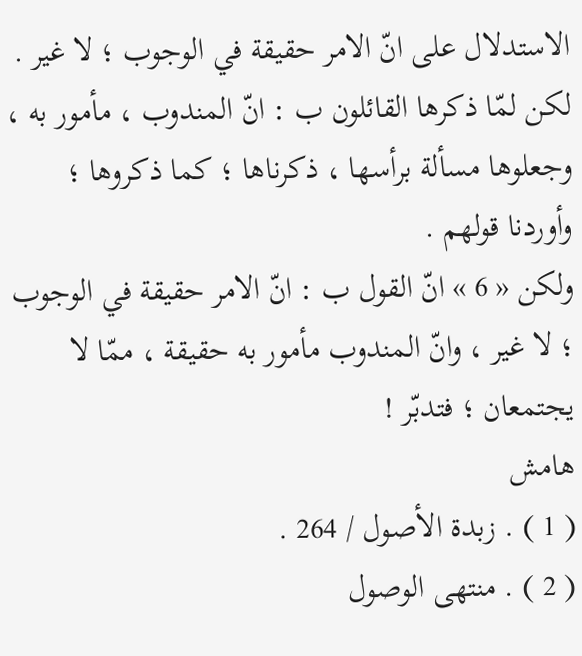الاستدلال على انّ الامر حقيقة في الوجوب ؛ لا غير . لكن لمّا ذكرها القائلون ب : انّ المندوب ، مأمور به ، وجعلوها مسألة برأسها ، ذكرناها ؛ كما ذكروها ؛ وأوردنا قولهم .
ولكن « 6 » انّ القول ب : انّ الامر حقيقة في الوجوب ؛ لا غير ، وانّ المندوب مأمور به حقيقة ، ممّا لا يجتمعان ؛ فتدبّر !
هامش
( 1 ) . زبدة الأصول / 264 .
( 2 ) . منتهى الوصول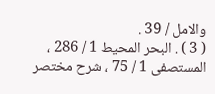والامل / 39 .
( 3 ) . البحر المحيط 1 / 286 ، المستصفى 1 / 75 ، شرح مختصر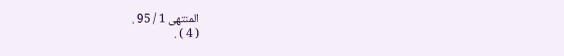المنتهى 1 / 95 .
( 4 ) .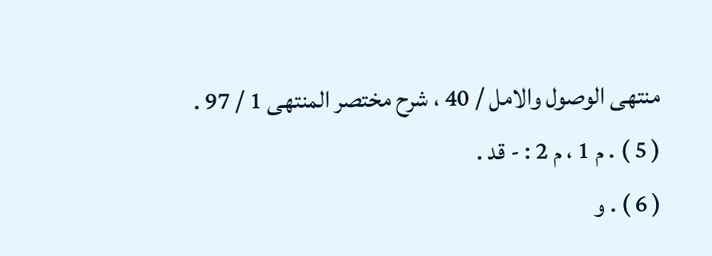منتهى الوصول والامل / 40 ، شرح مختصر المنتهى 1 / 97 .
( 5 ) . م 1 ، م 2 : - قد .
( 6 ) . و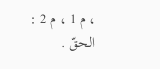، م 1 ، م 2 : الحقّ .